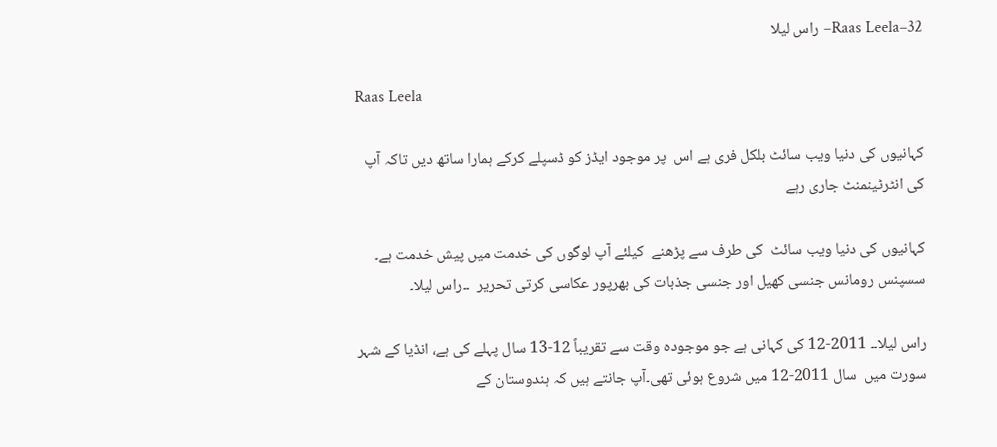Raas Leela–32– راس لیلا

Raas Leela

کہانیوں کی دنیا ویب سائٹ بلکل فری ہے اس  پر موجود ایڈز کو ڈسپلے کرکے ہمارا ساتھ دیں تاکہ آپ کی انٹرٹینمنٹ جاری رہے

کہانیوں کی دنیا ویب سائٹ  کی طرف سے پڑھنے  کیلئے آپ لوگوں کی خدمت میں پیش خدمت ہے۔ سسپنس رومانس جنسی کھیل اور جنسی جذبات کی بھرپور عکاسی کرتی تحریر  ۔۔راس لیلا۔

راس لیلا۔۔ 2011-12 کی کہانی ہے جو موجودہ وقت سے تقریباً 12-13 سال پہلے کی ہے، انڈیا کے شہر  سورت میں  سال 2011-12 میں شروع ہوئی تھی۔آپ جانتے ہیں کہ ہندوستان کے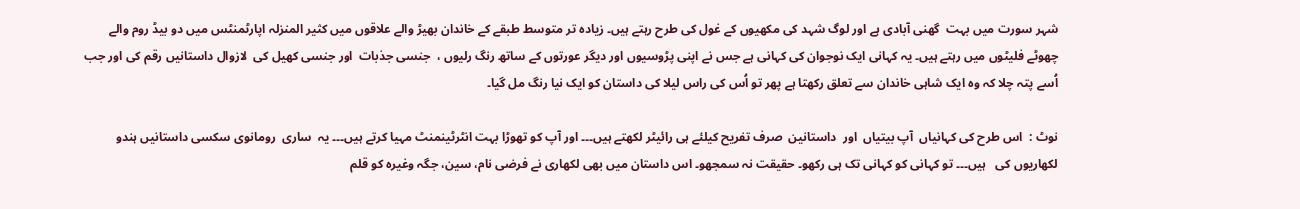شہر سورت میں بہت  گھنی آبادی ہے اور لوگ شہد کی مکھیوں کے غول کی طرح رہتے ہیں۔ زیادہ تر متوسط طبقے کے خاندان بھیڑ والے علاقوں میں کثیر المنزلہ اپارٹمنٹس میں دو بیڈ روم والے چھوٹے فلیٹوں میں رہتے ہیں۔ یہ کہانی ایک نوجوان کی کہانی ہے جس نے اپنی پڑوسیوں اور دیگر عورتوں کے ساتھ رنگ رلیوں ،  جنسی جذبات  اور جنسی کھیل کی  لازوال داستانیں رقم کی اور جب اُسے پتہ چلا کہ وہ ایک شاہی خاندان سے تعلق رکھتا ہے پھر تو اُس کی راس لیلا کی داستان کو ایک نیا رنگ مل گیا۔

نوٹ :  اس طرح کی کہانیاں  آپ بیتیاں  اور  داستانین  صرف تفریح کیلئے ہی رائیٹر لکھتے ہیں۔۔۔ اور آپ کو تھوڑا بہت انٹرٹینمنٹ مہیا کرتے ہیں۔۔۔ یہ  ساری  رومانوی سکسی داستانیں ہندو لکھاریوں کی   ہیں۔۔۔ تو کہانی کو کہانی تک ہی رکھو۔ حقیقت نہ سمجھو۔ اس داستان میں بھی لکھاری نے فرضی نام، سین، جگہ وغیرہ کو قلم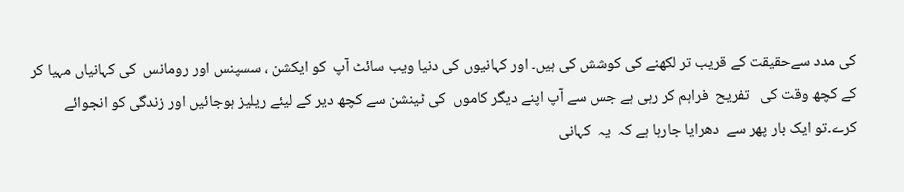کی مدد سےحقیقت کے قریب تر لکھنے کی کوشش کی ہیں۔ اور کہانیوں کی دنیا ویب سائٹ آپ  کو ایکشن ، سسپنس اور رومانس  کی کہانیاں مہیا کر کے کچھ وقت کی   تفریح  فراہم کر رہی ہے جس سے آپ اپنے دیگر کاموں  کی ٹینشن سے کچھ دیر کے لیئے ریلیز ہوجائیں اور زندگی کو انجوائے کرے۔تو ایک بار پھر سے  دھرایا جارہا ہے کہ  یہ  کہانی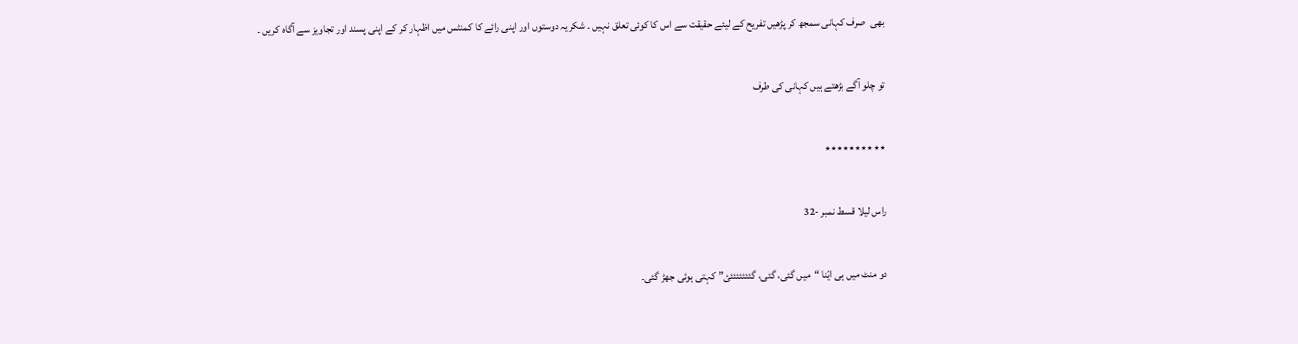بھی  صرف کہانی سمجھ کر پڑھیں تفریح کے لیئے حقیقت سے اس کا کوئی تعلق نہیں ۔ شکریہ دوستوں اور اپنی رائے کا کمنٹس میں اظہار کر کے اپنی پسند اور تجاویز سے آگاہ کریں ۔

تو چلو آگے بڑھتے ہیں کہانی کی طرف

٭٭٭٭٭٭٭٭٭٭

راس لیلا قسط نمبر -32

دو منٹ میں ہی ایّنا “میں گئی، گئی، گئئئئئئئئ” کہتی ہوئی جھڑ گئی۔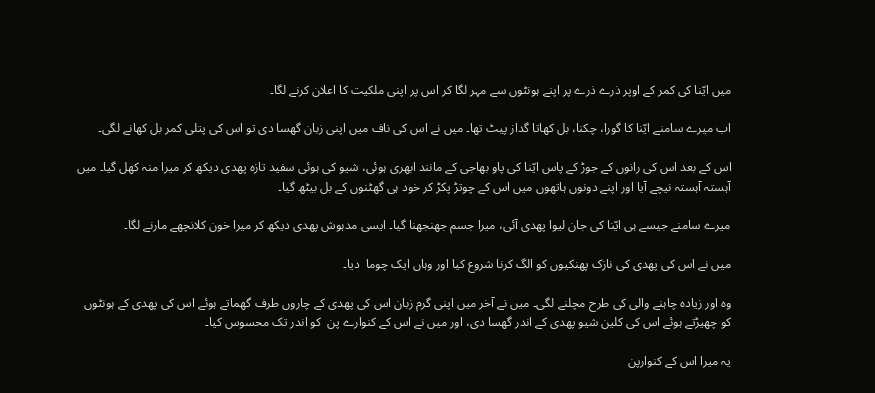میں ایّنا کی کمر کے اوپر ذرے ذرے پر اپنے ہونٹوں سے مہر لگا کر اس پر اپنی ملکیت کا اعلان کرنے لگا۔

اب میرے سامنے ایّنا کا گورا، چکنا، بل کھاتا گداز پیٹ تھا۔ میں نے اس کی ناف میں اپنی زبان گھسا دی تو اس کی پتلی کمر بل کھانے لگی۔

اس کے بعد اس کی رانوں کے جوڑ کے پاس ایّنا کی پاو بھاجی کے مانند ابھری ہوئی، شیو کی ہوئی سفید تازہ پھدی دیکھ کر میرا منہ کھل گیا۔ میں آہستہ آہستہ نیچے آیا اور اپنے دونوں ہاتھوں میں اس کے چوتڑ پکڑ کر خود ہی گھٹنوں کے بل بیٹھ گیا۔

میرے سامنے جیسے ہی ایّنا کی جان لیوا پھدی آئی، میرا جسم جھنجھنا گیا۔ ایسی مدہوش پھدی دیکھ کر میرا خون کلانچھے مارنے لگا۔

میں نے اس کی پھدی کی نازک پھنکیوں کو الگ کرنا شروع کیا اور وہاں ایک چوما  دیا۔

وہ اور زیادہ چاہنے والی کی طرح مچلنے لگی۔ میں نے آخر میں اپنی گرم زبان اس کی پھدی کے چاروں طرف گھماتے ہوئے اس کی پھدی کے ہونٹوں کو چھیڑتے ہوئے اس کی کلین شیو پھدی کے اندر گھسا دی، اور میں نے اس کے کنوارے پن  کو اندر تک محسوس کیا۔

یہ میرا اس کے کنوارپن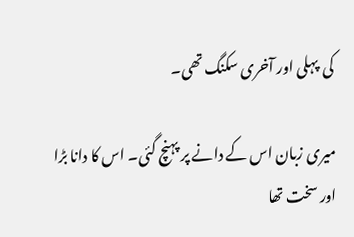کی  پہلی اور آخری سکنگ تھی۔

میری زبان اس کے دانے پر پہنچ گئی۔ اس کا دانا بڑا اور سخت تھا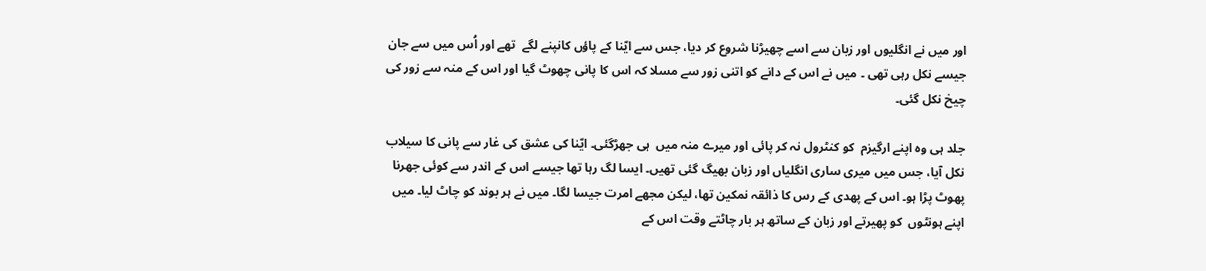اور میں نے انگلیوں اور زبان سے اسے چھیڑنا شروع کر دیا، جس سے ایّنا کے پاؤں کانپنے لگے  تھے اور اُس میں سے جان جیسے نکل رہی تھی ۔ میں نے اس کے دانے کو اتنی زور سے مسلا کہ اس کا پانی چھوٹ گیا اور اس کے منہ سے زور کی چیخ نکل گئی۔

جلد ہی وہ اپنے ارگیزم  کو کنٹرول نہ کر پائی اور میرے منہ میں  ہی جھڑگئی۔ ایّنا کی عشق کی غار سے پانی کا سیلاب نکل آیا، جس میں میری ساری انگلیاں اور زبان بھیگ گئی تھیں۔ ایسا لگ رہا تھا جیسے اس کے اندر سے کوئی جھرنا پھوٹ پڑا ہو۔ اس کے پھدی کے رس کا ذائقہ نمکین تھا، لیکن مجھے امرت جیسا لگا۔ میں نے ہر بوند کو چاٹ لیا۔ میں  اپنے ہونٹوں  کو پھیرتے اور زبان کے ساتھ ہر بار چاٹتے وقت اس کے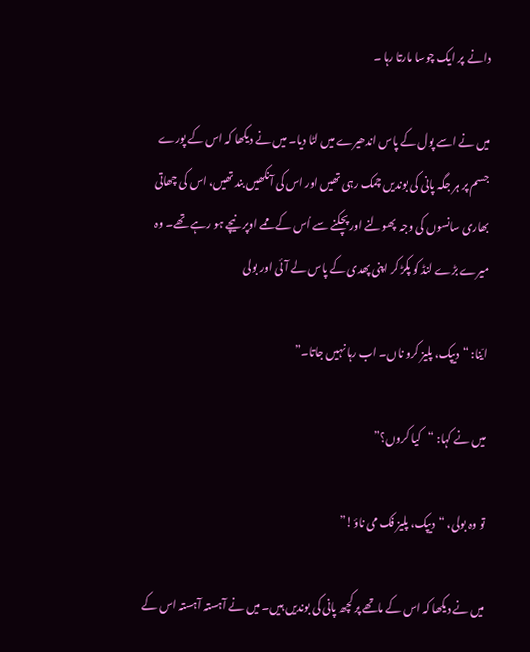دانے  پر ایک چوسا مارتا رہا ۔

میں نے اسے پول کے پاس اندھیرے میں لٹا دیا۔ میں نے دیکھا کہ اس کے پورے جسم پر ہر جگہ پانی کی بوندیں چمک رہی تھیں اور اس کی آنکھیں بند تھیں، اس کی چھاتی بھاری سانسوں کی وجہ  پھولنے اور پچکنے سے اُس کے ممے اوپر نیچے ہو رہے تھے۔ وہ میرے بڑے لنڈ کو پکڑ کر اپنی پھدی کے پاس لے آئی اور بولی

ایّنا: “دیپک، پلیز کرو ناں۔ اب رہا نہیں جاتا۔”

میں نے کہا: “کیا کروں؟”

تو وہ بولی، “دیپک، پلیز فک می ناؤ!”

میں نے دیکھا کہ اس کے ماتھے پر کچھ پانی کی بوندیں ہیں۔ میں نے آہستہ آہستہ اس کے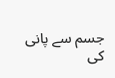جسم سے پانی کی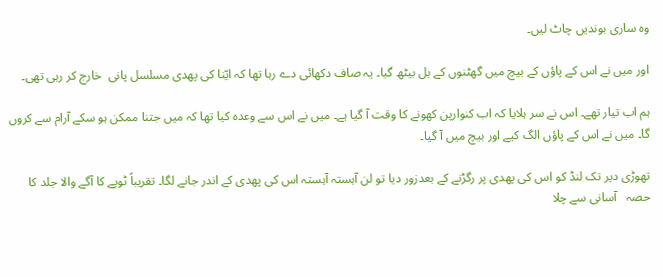وہ ساری بوندیں چاٹ لیں۔

اور میں نے اس کے پاؤں کے بیچ میں گھٹنوں کے بل بیٹھ گیا۔ یہ صاف دکھائی دے رہا تھا کہ ایّنا کی پھدی مسلسل پانی  خارج کر رہی تھی۔

ہم اب تیار تھے۔ اس نے سر ہلایا کہ اب کنوارپن کھونے کا وقت آ گیا ہے۔ میں نے اس سے وعدہ کیا تھا کہ میں جتنا ممکن ہو سکے آرام سے کروں گا۔ میں نے اس کے پاؤں الگ کیے اور بیچ میں آ گیا۔

تھوڑی دیر تک لنڈ کو اس کی پھدی پر رگڑنے کے بعدزور دیا تو لن آہستہ آہستہ اس کی پھدی کے اندر جانے لگا۔ تقریباً ٹوپے کا آگے والا جلد کا حصہ   آسانی سے چلا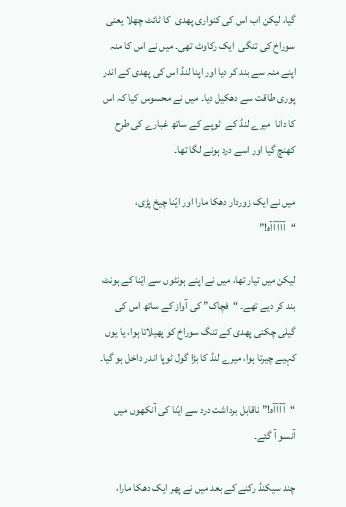گیا، لیکن اب اس کی کنواری پھدی  کا ٹائٹ چھلا یعنی سوراخ کی تنگی  ایک رکاوٹ تھی۔ میں نے اس کا منہ اپنے منہ سے بند کر دیا اور اپنا لنڈ اس کی پھدی کے اندر پوری طاقت سے دھکیل دیا۔ میں نے محسوس کیا کہ اس کا دانا  میرے لنڈ کے  ٹوپے کے ساتھ غبارے کی طرح کھنچ گیا اور اسے درد ہونے لگا تھا۔

میں نے ایک زوردار دھکا مارا اور ایّنا چیخ پڑی، “آآآآآہ!”

لیکن میں تیار تھا، میں نے اپنے ہونٹوں سے ایّنا کے ہونٹ بند کر دیے تھے۔ “فچاک” کی آواز کے ساتھ اس کی گیلی چکنی پھدی کے تنگ سوراخ کو پھیلاتا ہوا، یا یوں کہیے چیرتا ہوا، میرے لنڈ کا بڑا گول ٹوپا اندر داخل ہو گیا۔

“آآآآہ!” ناقابل برداشت درد سے ایّنا کی آنکھوں میں آنسو آ گئے۔

چند سیکنڈ رکنے کے بعد میں نے پھر ایک دھکا مارا،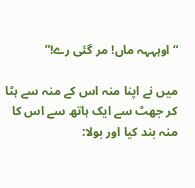“اوہہہہ ماں! مر گئی رے!”

میں نے اپنا منہ اس کے منہ سے ہٹا کر جھٹ سے ایک ہاتھ سے اس کا منہ بند کیا اور بولا: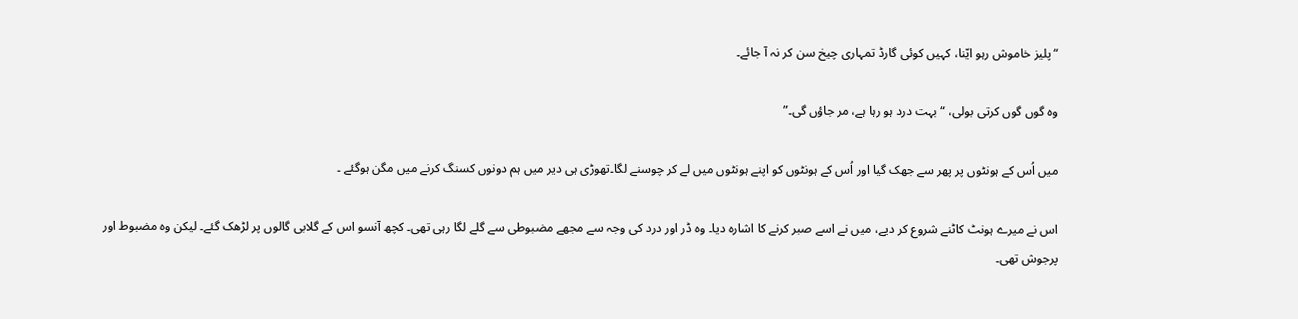“پلیز خاموش رہو ایّنا، کہیں کوئی گارڈ تمہاری چیخ سن کر نہ آ جائے۔

وہ گوں گوں کرتی بولی، “بہت درد ہو رہا ہے، مر جاؤں گی۔”

میں اُس کے ہونٹوں پر پھر سے جھک گیا اور اُس کے ہونٹوں کو اپنے ہونٹوں میں لے کر چوسنے لگا۔تھوڑی ہی دیر میں ہم دونوں کسنگ کرنے میں مگن ہوگئے ۔

اس نے میرے ہونٹ کاٹنے شروع کر دیے، میں نے اسے صبر کرنے کا اشارہ دیا۔ وہ ڈر اور درد کی وجہ سے مجھے مضبوطی سے گلے لگا رہی تھی۔ کچھ آنسو اس کے گلابی گالوں پر لڑھک گئے۔ لیکن وہ مضبوط اور پرجوش تھی۔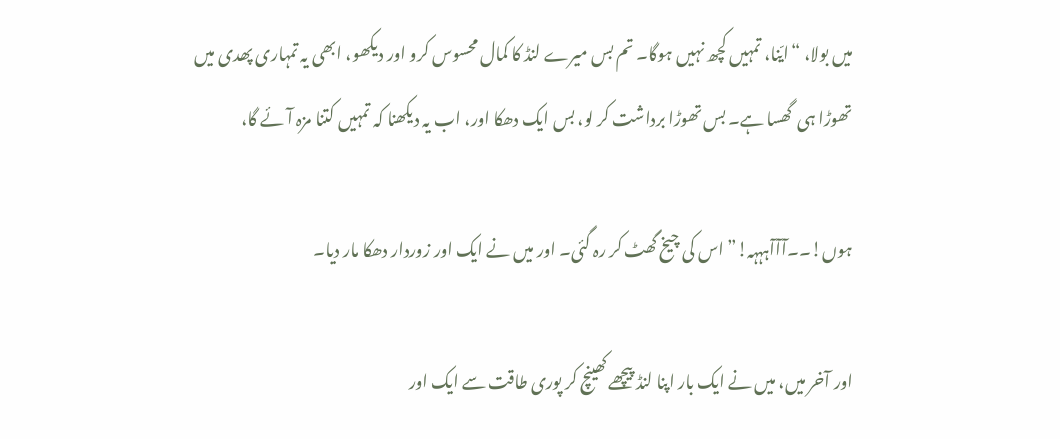میں بولا، “ایّنا، تمہیں کچھ نہیں ہوگا۔ تم بس میرے لنڈ کا کمال محسوس کرو اور دیکھو، ابھی یہ تمہاری پھدی میں تھوڑا ہی  گھسا ہے۔ بس تھوڑا برداشت کر لو، بس ایک دھکا اور، اب یہ دیکھنا کہ تمہیں کتنا مزہ آئے گا،

ہوں!۔۔آآآہہہہ!” اس کی چیخ گھٹ کر رہ گئی۔ اور میں نے ایک اور زوردار دھکا مار دیا۔

اور آخر میں، میں نے ایک بار اپنا لنڈ پیچھے کھینچ کر پوری طاقت سے ایک اور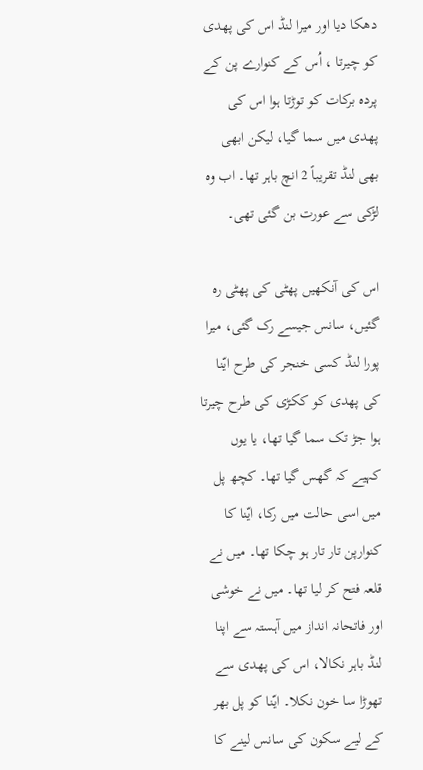دھکا دیا اور میرا لنڈ اس کی پھدی کو چیرتا ، اُس کے کنوارے پن کے پردہ برکات کو توڑتا ہوا اس کی پھدی میں سما گیا، لیکن ابھی بھی لنڈ تقریباً 2 انچ باہر تھا۔ اب وہ لڑکی سے عورت بن گئی تھی۔

اس کی آنکھیں پھٹی کی پھٹی رہ گئیں، سانس جیسے رک گئی، میرا پورا لنڈ کسی خنجر کی طرح ایّنا کی پھدی کو ککڑی کی طرح چیرتا ہوا جڑ تک سما گیا تھا، یا یوں کہیے کہ گھس گیا تھا۔ کچھ پل میں اسی حالت میں رکا، ایّنا کا کنوارپن تار تار ہو چکا تھا۔ میں نے قلعہ فتح کر لیا تھا۔ میں نے خوشی اور فاتحانہ انداز میں آہستہ سے اپنا لنڈ باہر نکالا، اس کی پھدی سے تھوڑا سا خون نکلا۔ ایّنا کو پل بھر کے لیے سکون کی سانس لینے کا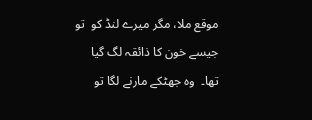موقع ملا، مگر میرے لنڈ کو  تو جیسے خون کا ذائقہ لگ گیا تھا۔  وہ جھٹکے مارنے لگا تو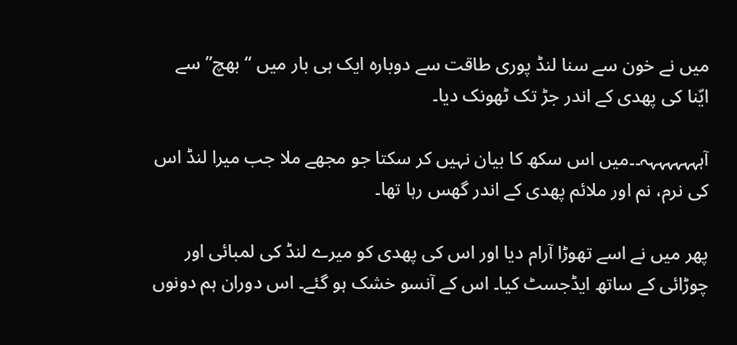میں نے خون سے سنا لنڈ پوری طاقت سے دوبارہ ایک ہی بار میں “بھچ” سے ایّنا کی پھدی کے اندر جڑ تک ٹھونک دیا۔

آہہہہہہہہ۔۔میں اس سکھ کا بیان نہیں کر سکتا جو مجھے ملا جب میرا لنڈ اس کی نرم، نم اور ملائم پھدی کے اندر گھس رہا تھا۔

پھر میں نے اسے تھوڑا آرام دیا اور اس کی پھدی کو میرے لنڈ کی لمبائی اور چوڑائی کے ساتھ ایڈجسٹ کیا۔ اس کے آنسو خشک ہو گئے۔ اس دوران ہم دونوں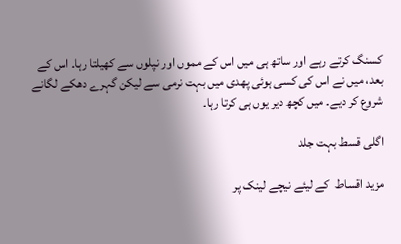کسنگ کرتے رہے اور ساتھ ہی میں اس کے مموں اور نپلوں سے کھیلتا رہا۔ اس کے بعد، میں نے اس کی کسی ہوئی پھدی میں بہت نرمی سے لیکن گہرے دھکے لگانے شروع کر دیے۔ میں کچھ دیر یوں ہی کرتا رہا۔

اگلی قسط بہت جلد

مزید اقساط  کے لیئے نیچے لینک پر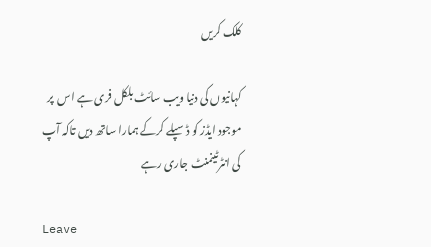کلک کریں

کہانیوں کی دنیا ویب سائٹ بلکل فری ہے اس  پر موجود ایڈز کو ڈسپلے کرکے ہمارا ساتھ دیں تاکہ آپ کی انٹرٹینمنٹ جاری رہے

Leave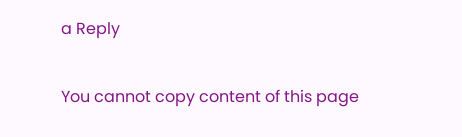a Reply

You cannot copy content of this page